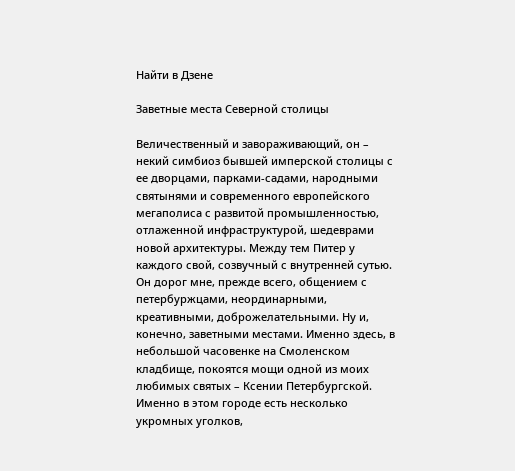Найти в Дзене

Заветные места Северной столицы

Величественный и завораживающий, он – некий симбиоз бывшей имперской столицы с ее дворцами, парками-садами, народными святынями и современного европейского мегаполиса с развитой промышленностью, отлаженной инфраструктурой, шедеврами новой архитектуры. Между тем Питер у каждого свой, созвучный с внутренней сутью. Он дорог мне, прежде всего, общением с петербуржцами, неординарными, креативными, доброжелательными. Ну и, конечно, заветными местами. Именно здесь, в небольшой часовенке на Смоленском кладбище, покоятся мощи одной из моих любимых святых – Ксении Петербургской. Именно в этом городе есть несколько укромных уголков,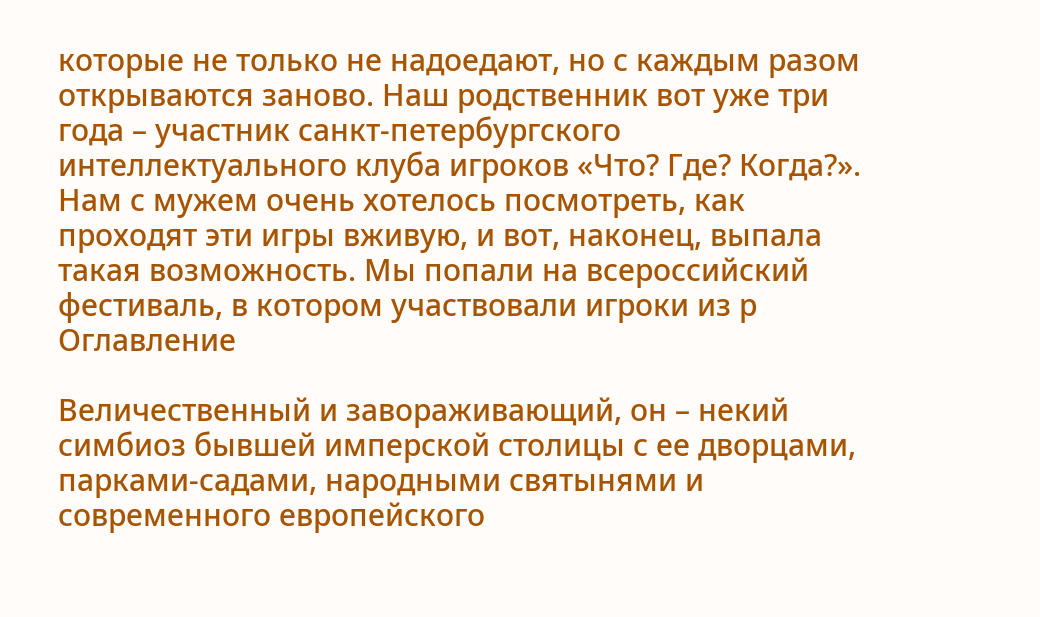которые не только не надоедают, но с каждым разом открываются заново. Наш родственник вот уже три года – участник санкт-петербургского интеллектуального клуба игроков «Что? Где? Когда?». Нам с мужем очень хотелось посмотреть, как проходят эти игры вживую, и вот, наконец, выпала такая возможность. Мы попали на всероссийский фестиваль, в котором участвовали игроки из р
Оглавление

Величественный и завораживающий, он – некий симбиоз бывшей имперской столицы с ее дворцами, парками-садами, народными святынями и современного европейского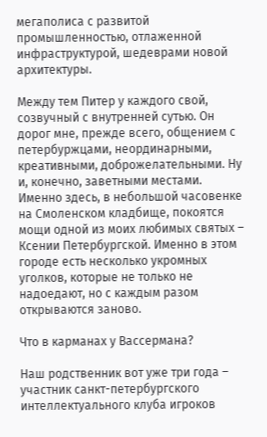мегаполиса с развитой промышленностью, отлаженной инфраструктурой, шедеврами новой архитектуры.

Между тем Питер у каждого свой, созвучный с внутренней сутью. Он дорог мне, прежде всего, общением с петербуржцами, неординарными, креативными, доброжелательными. Ну и, конечно, заветными местами. Именно здесь, в небольшой часовенке на Смоленском кладбище, покоятся мощи одной из моих любимых святых – Ксении Петербургской. Именно в этом городе есть несколько укромных уголков, которые не только не надоедают, но с каждым разом открываются заново.

Что в карманах у Вассермана?

Наш родственник вот уже три года – участник санкт-петербургского интеллектуального клуба игроков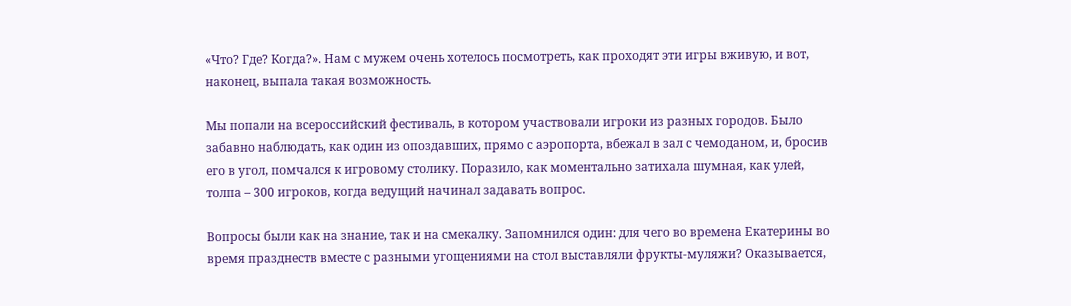«Что? Где? Когда?». Нам с мужем очень хотелось посмотреть, как проходят эти игры вживую, и вот, наконец, выпала такая возможность.

Мы попали на всероссийский фестиваль, в котором участвовали игроки из разных городов. Было забавно наблюдать, как один из опоздавших, прямо с аэропорта, вбежал в зал с чемоданом, и, бросив его в угол, помчался к игровому столику. Поразило, как моментально затихала шумная, как улей, толпа – 300 игроков, когда ведущий начинал задавать вопрос.

Вопросы были как на знание, так и на смекалку. Запомнился один: для чего во времена Екатерины во время празднеств вместе с разными угощениями на стол выставляли фрукты-муляжи? Оказывается,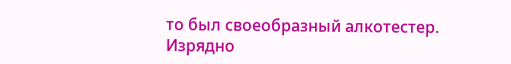то был своеобразный алкотестер. Изрядно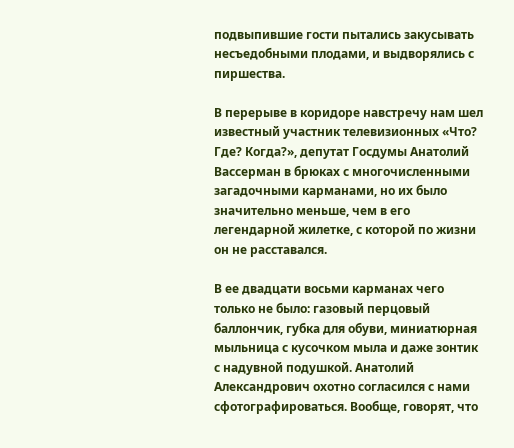подвыпившие гости пытались закусывать несъедобными плодами, и выдворялись с пиршества.

В перерыве в коридоре навстречу нам шел известный участник телевизионных «Что? Где? Когда?», депутат Госдумы Анатолий Вассерман в брюках с многочисленными загадочными карманами, но их было значительно меньше, чем в его легендарной жилетке, с которой по жизни он не расставался.

В ее двадцати восьми карманах чего только не было: газовый перцовый баллончик, губка для обуви, миниатюрная мыльница с кусочком мыла и даже зонтик с надувной подушкой. Анатолий Александрович охотно согласился с нами сфотографироваться. Вообще, говорят, что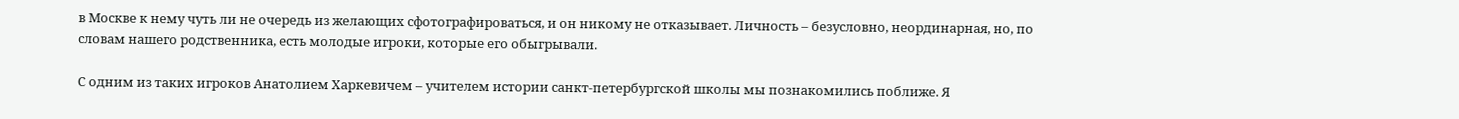в Москве к нему чуть ли не очередь из желающих сфотографироваться, и он никому не отказывает. Личность – безусловно, неординарная, но, по словам нашего родственника, есть молодые игроки, которые его обыгрывали.

С одним из таких игроков Анатолием Харкевичем – учителем истории санкт-петербургской школы мы познакомились поближе. Я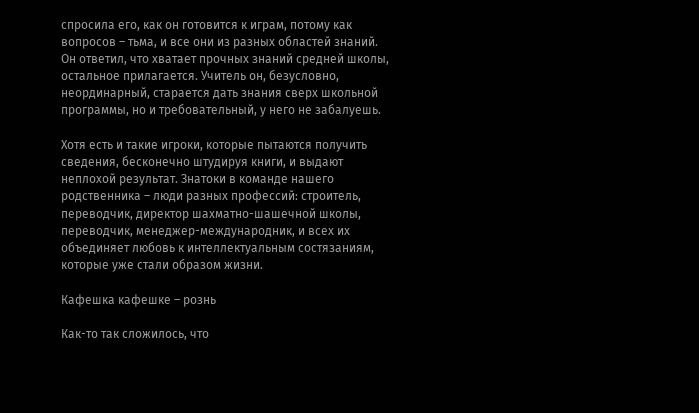спросила его, как он готовится к играм, потому как вопросов – тьма, и все они из разных областей знаний. Он ответил, что хватает прочных знаний средней школы, остальное прилагается. Учитель он, безусловно, неординарный, старается дать знания сверх школьной программы, но и требовательный, у него не забалуешь.

Хотя есть и такие игроки, которые пытаются получить сведения, бесконечно штудируя книги, и выдают неплохой результат. Знатоки в команде нашего родственника – люди разных профессий: строитель, переводчик, директор шахматно-шашечной школы, переводчик, менеджер-международник, и всех их объединяет любовь к интеллектуальным состязаниям, которые уже стали образом жизни.

Кафешка кафешке – рознь

Как-то так сложилось, что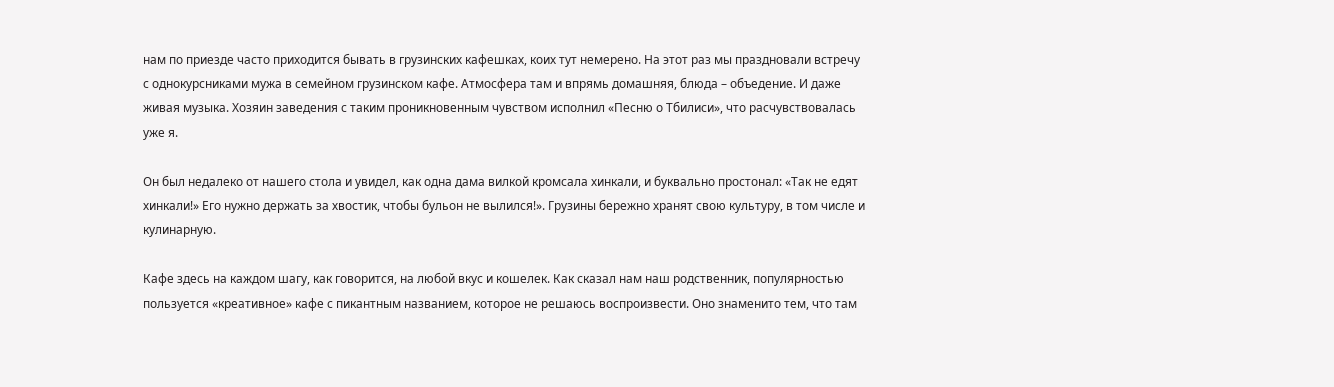нам по приезде часто приходится бывать в грузинских кафешках, коих тут немерено. На этот раз мы праздновали встречу с однокурсниками мужа в семейном грузинском кафе. Атмосфера там и впрямь домашняя, блюда – объедение. И даже живая музыка. Хозяин заведения с таким проникновенным чувством исполнил «Песню о Тбилиси», что расчувствовалась уже я.

Он был недалеко от нашего стола и увидел, как одна дама вилкой кромсала хинкали, и буквально простонал: «Так не едят хинкали!» Его нужно держать за хвостик, чтобы бульон не вылился!». Грузины бережно хранят свою культуру, в том числе и кулинарную.

Кафе здесь на каждом шагу, как говорится, на любой вкус и кошелек. Как сказал нам наш родственник, популярностью пользуется «креативное» кафе с пикантным названием, которое не решаюсь воспроизвести. Оно знаменито тем, что там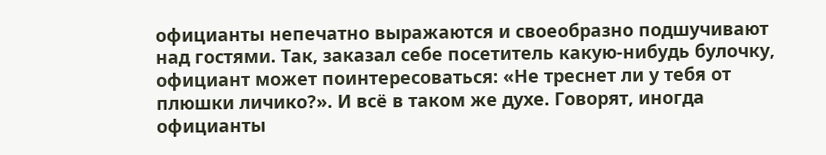официанты непечатно выражаются и своеобразно подшучивают над гостями. Так, заказал себе посетитель какую-нибудь булочку, официант может поинтересоваться: «Не треснет ли у тебя от плюшки личико?». И всё в таком же духе. Говорят, иногда официанты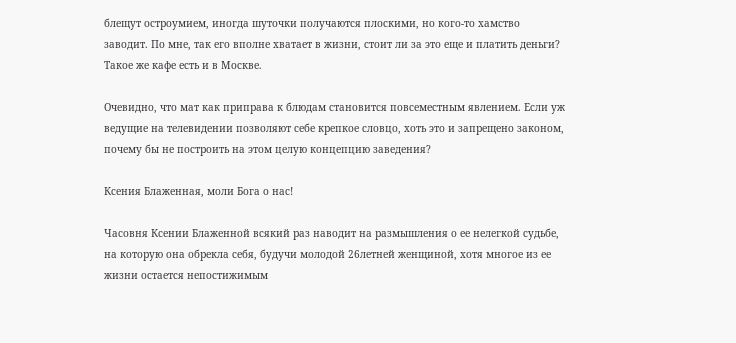блещут остроумием, иногда шуточки получаются плоскими, но кого-то хамство заводит. По мне, так его вполне хватает в жизни, стоит ли за это еще и платить деньги? Такое же кафе есть и в Москве.

Очевидно, что мат как приправа к блюдам становится повсеместным явлением. Если уж ведущие на телевидении позволяют себе крепкое словцо, хоть это и запрещено законом, почему бы не построить на этом целую концепцию заведения?

Ксения Блаженная, моли Бога о нас!

Часовня Ксении Блаженной всякий раз наводит на размышления о ее нелегкой судьбе, на которую она обрекла себя, будучи молодой 26летней женщиной, хотя многое из ее жизни остается непостижимым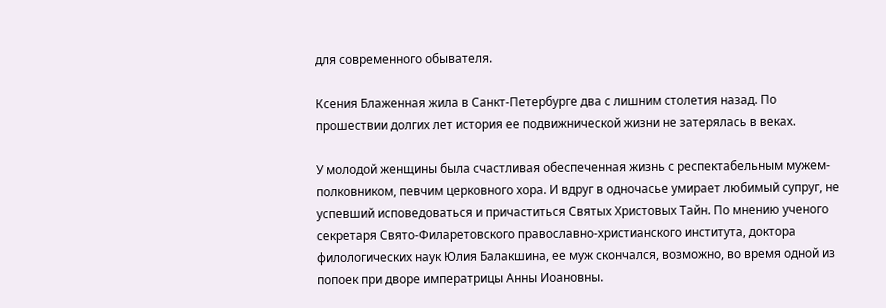для современного обывателя.

Ксения Блаженная жила в Санкт-Петербурге два с лишним столетия назад. По прошествии долгих лет история ее подвижнической жизни не затерялась в веках.

У молодой женщины была счастливая обеспеченная жизнь с респектабельным мужем-полковником, певчим церковного хора. И вдруг в одночасье умирает любимый супруг, не успевший исповедоваться и причаститься Святых Христовых Тайн. По мнению ученого секретаря Свято-Филаретовского православно-христианского института, доктора филологических наук Юлия Балакшина, ее муж скончался, возможно, во время одной из попоек при дворе императрицы Анны Иоановны.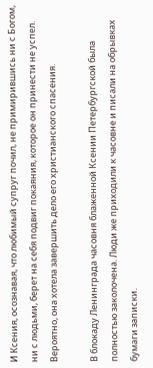И Ксения, осознавая, что любимый супруг почил, не примирившись ни с Богом, ни с людьми, берет на себя подвиг покаяния, которое он принести не успел. Вероятно, она хотела завершить дело его христианского спасения.

В блокаду Ленинграда часовня блаженной Ксении Петербургской была полностью заколочена. Люди же приходили к часовне и писали на обрывках бумаги записки.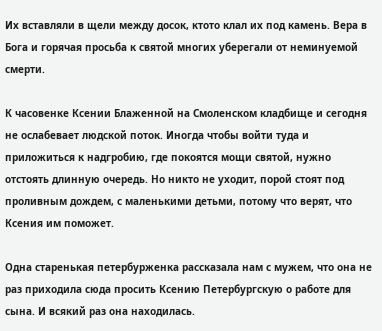Их вставляли в щели между досок, ктото клал их под камень. Вера в Бога и горячая просьба к святой многих уберегали от неминуемой смерти.

К часовенке Ксении Блаженной на Смоленском кладбище и сегодня не ослабевает людской поток. Иногда чтобы войти туда и приложиться к надгробию, где покоятся мощи святой, нужно отстоять длинную очередь. Но никто не уходит, порой стоят под проливным дождем, с маленькими детьми, потому что верят, что Ксения им поможет.

Одна старенькая петербурженка рассказала нам с мужем, что она не раз приходила сюда просить Ксению Петербургскую о работе для сына. И всякий раз она находилась.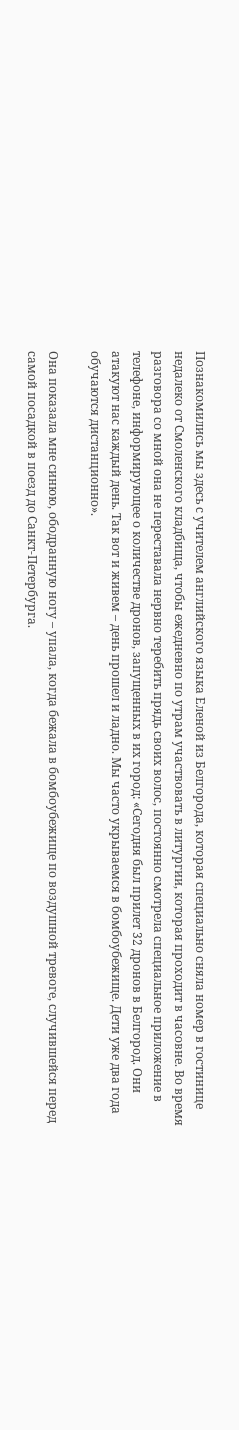Познакомились мы здесь с учителем английского языка Еленой из Белгорода, которая специально сняла номер в гостинице недалеко от Смоленского кладбища, чтобы ежедневно по утрам участвовать в литургии, которая проходит в часовне. Во время разговора со мной она не переставала нервно теребить прядь своих волос, постоянно смотрела специальное приложение в телефоне, информирующее о количестве дронов, запущенных в их город: «Сегодня был прилет 32 дронов в Белгород. Они атакуют нас каждый день. Так вот и живем – день прошел и ладно. Мы часто укрываемся в бомбоубежище. Дети уже два года обучаются дистанционно».

Она показала мне синюю, ободранную ногу – упала, когда бежала в бомбоубежище по воздушной тревоге, случившейся перед самой посадкой в поезд до Санкт-Петербурга.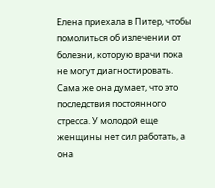Елена приехала в Питер, чтобы помолиться об излечении от болезни, которую врачи пока не могут диагностировать. Сама же она думает, что это последствия постоянного стресса. У молодой еще женщины нет сил работать, а она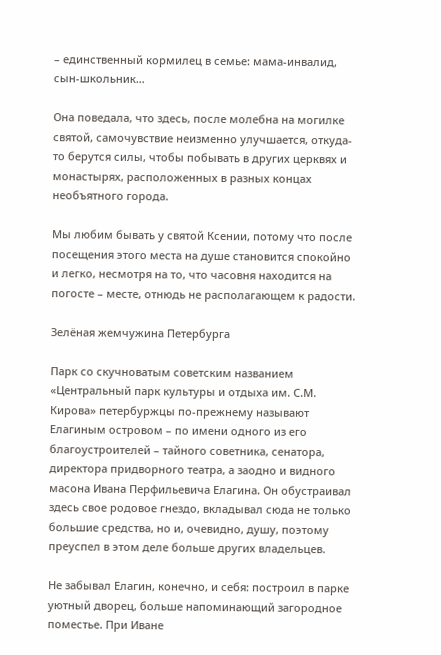– единственный кормилец в семье: мама-инвалид, сын-школьник…

Она поведала, что здесь, после молебна на могилке святой, самочувствие неизменно улучшается, откуда-то берутся силы, чтобы побывать в других церквях и монастырях, расположенных в разных концах необъятного города.

Мы любим бывать у святой Ксении, потому что после посещения этого места на душе становится спокойно и легко, несмотря на то, что часовня находится на погосте – месте, отнюдь не располагающем к радости.

Зелёная жемчужина Петербурга

Парк со скучноватым советским названием «Центральный парк культуры и отдыха им. С.М. Кирова» петербуржцы по-прежнему называют Елагиным островом – по имени одного из его благоустроителей – тайного советника, сенатора, директора придворного театра, а заодно и видного масона Ивана Перфильевича Елагина. Он обустраивал здесь свое родовое гнездо, вкладывал сюда не только большие средства, но и, очевидно, душу, поэтому преуспел в этом деле больше других владельцев.

Не забывал Елагин, конечно, и себя: построил в парке уютный дворец, больше напоминающий загородное поместье. При Иване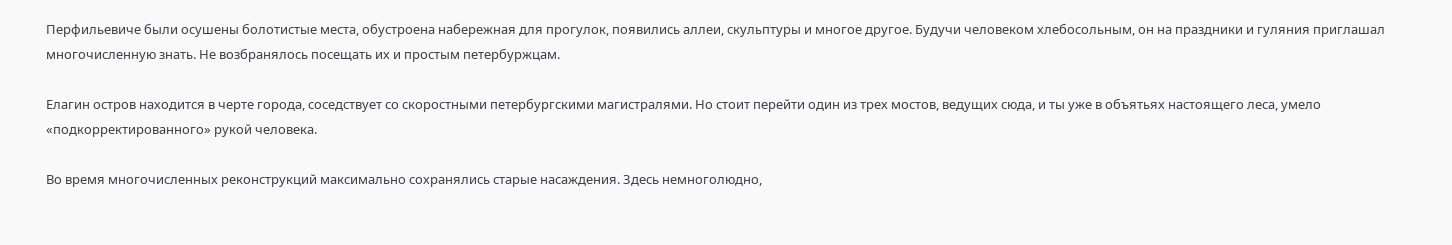Перфильевиче были осушены болотистые места, обустроена набережная для прогулок, появились аллеи, скульптуры и многое другое. Будучи человеком хлебосольным, он на праздники и гуляния приглашал многочисленную знать. Не возбранялось посещать их и простым петербуржцам.

Елагин остров находится в черте города, соседствует со скоростными петербургскими магистралями. Но стоит перейти один из трех мостов, ведущих сюда, и ты уже в объятьях настоящего леса, умело «подкорректированного» рукой человека.

Во время многочисленных реконструкций максимально сохранялись старые насаждения. Здесь немноголюдно,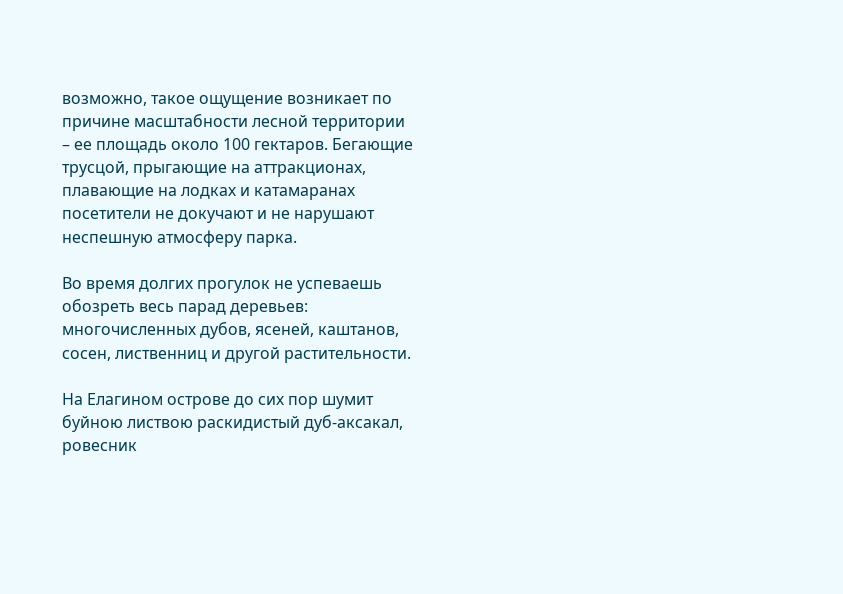возможно, такое ощущение возникает по причине масштабности лесной территории – ее площадь около 100 гектаров. Бегающие трусцой, прыгающие на аттракционах, плавающие на лодках и катамаранах посетители не докучают и не нарушают неспешную атмосферу парка.

Во время долгих прогулок не успеваешь обозреть весь парад деревьев: многочисленных дубов, ясеней, каштанов, сосен, лиственниц и другой растительности.

На Елагином острове до сих пор шумит буйною листвою раскидистый дуб-аксакал, ровесник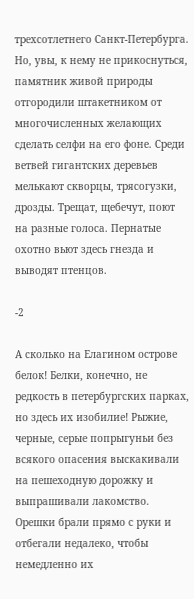трехсотлетнего Санкт-Петербурга. Но, увы, к нему не прикоснуться, памятник живой природы отгородили штакетником от многочисленных желающих сделать селфи на его фоне. Среди ветвей гигантских деревьев мелькают скворцы, трясогузки, дрозды. Трещат, щебечут, поют на разные голоса. Пернатые охотно вьют здесь гнезда и выводят птенцов.

-2

А сколько на Елагином острове белок! Белки, конечно, не редкость в петербургских парках, но здесь их изобилие! Рыжие, черные, серые попрыгуньи без всякого опасения выскакивали на пешеходную дорожку и выпрашивали лакомство. Орешки брали прямо с руки и отбегали недалеко, чтобы немедленно их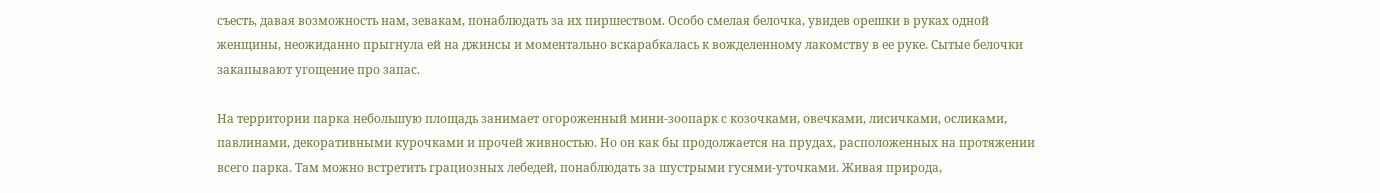съесть, давая возможность нам, зевакам, понаблюдать за их пиршеством. Особо смелая белочка, увидев орешки в руках одной женщины, неожиданно прыгнула ей на джинсы и моментально вскарабкалась к вожделенному лакомству в ее руке. Сытые белочки закапывают угощение про запас.

На территории парка небольшую площадь занимает огороженный мини-зоопарк с козочками, овечками, лисичками, осликами, павлинами, декоративными курочками и прочей живностью. Но он как бы продолжается на прудах, расположенных на протяжении всего парка. Там можно встретить грациозных лебедей, понаблюдать за шустрыми гусями-уточками. Живая природа,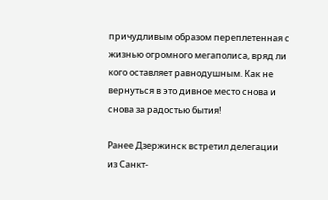причудливым образом переплетенная с жизнью огромного мегаполиса, вряд ли кого оставляет равнодушным. Как не вернуться в это дивное место снова и снова за радостью бытия!

Ранее Дзержинск встретил делегации из Санкт-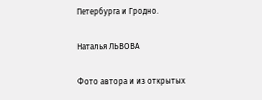Петербурга и Гродно.

Наталья ЛЬВОВА

Фото автора и из открытых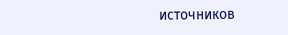источников